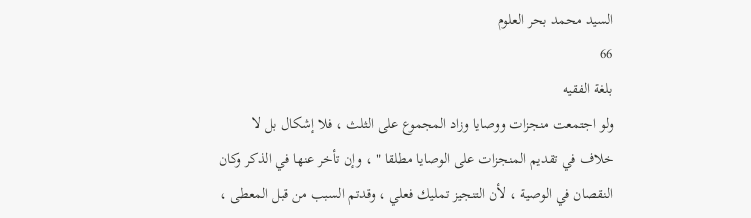السيد محمد بحر العلوم
66
بلغة الفقيه
ولو اجتمعت منجزات ووصايا وزاد المجموع على الثلث ، فلا إشكال بل لا خلاف في تقديم المنجزات على الوصايا مطلقا " ، وإن تأخر عنها في الذكر وكان النقصان في الوصية ، لأن التنجيز تمليك فعلي ، وقدتم السبب من قبل المعطى ،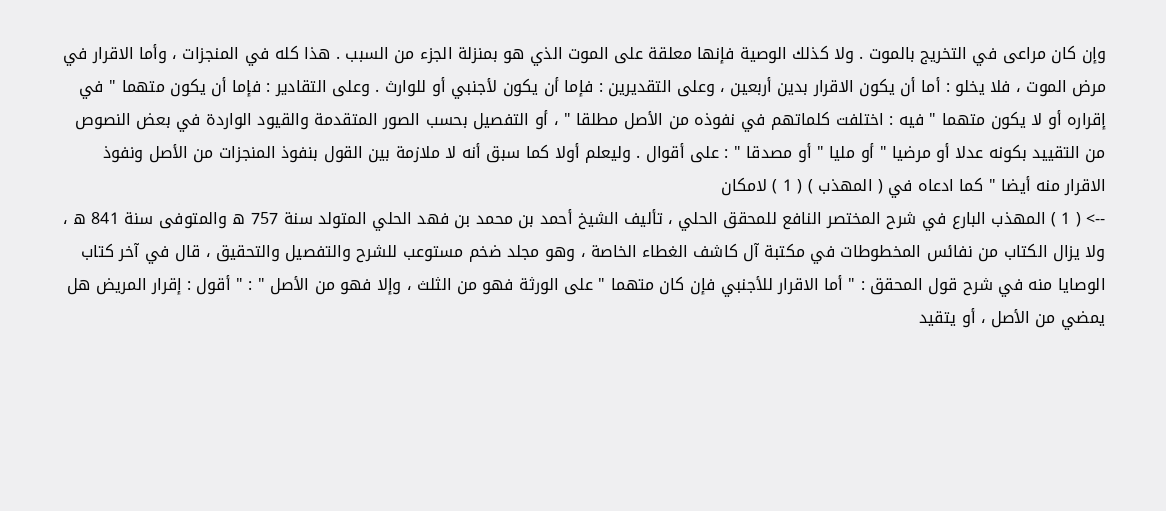وإن كان مراعى في التخريج بالموت . ولا كذلك الوصية فإنها معلقة على الموت الذي هو بمنزلة الجزء من السبب . هذا كله في المنجزات ، وأما الاقرار في مرض الموت ، فلا يخلو : أما أن يكون الاقرار بدين أربعين ، وعلى التقديرين : فإما أن يكون لأجنبي أو للوارث . وعلى التقادير : فإما أن يكون متهما " في إقراره أو لا يكون متهما " فيه : اختلفت كلماتهم في نفوذه من الأصل مطلقا " ، أو التفصيل بحسب الصور المتقدمة والقيود الواردة في بعض النصوص من التقييد بكونه عدلا أو مرضيا " أو مليا " أو مصدقا " : على أقوال . وليعلم أولا كما سبق أنه لا ملازمة بين القول بنفوذ المنجزات من الأصل ونفوذ الاقرار منه أيضا " كما ادعاه في ( المهذب ) ( 1 ) لامكان
--> ( 1 ) المهذب البارع في شرح المختصر النافع للمحقق الحلي ، تأليف الشيخ أحمد بن محمد بن فهد الحلي المتولد سنة 757 ه والمتوفى سنة 841 ه ، ولا يزال الكتاب من نفائس المخطوطات في مكتبة آل كاشف الغطاء الخاصة ، وهو مجلد ضخم مستوعب للشرح والتفصيل والتحقيق ، قال في آخر كتاب الوصايا منه في شرح قول المحقق : " أما الاقرار للأجنبي فإن كان متهما " على الورثة فهو من الثلث ، وإلا فهو من الأصل " : " أقول : إقرار المريض هل يمضي من الأصل ، أو يتقيد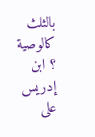بالثلث كالوصية ؟ ابن إدريس على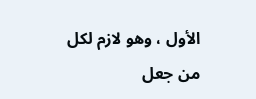الأول ، وهو لازم لكل من جعل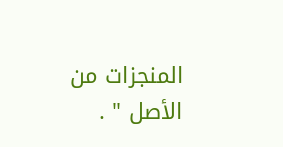المنجزات من الأصل " .